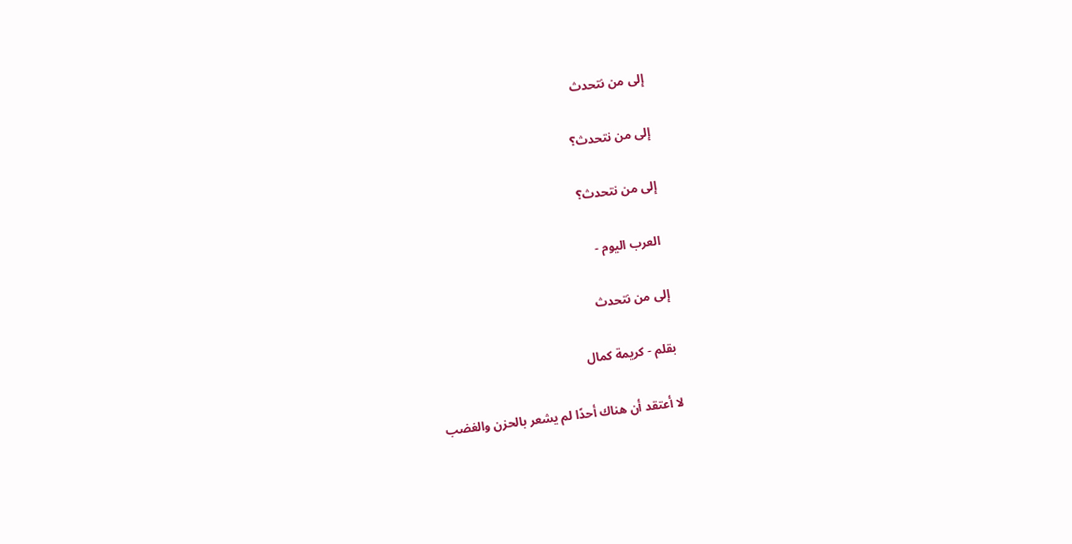إلى من نتحدث

إلى من نتحدث؟

إلى من نتحدث؟

 العرب اليوم -

إلى من نتحدث

بقلم - كريمة كمال

لا أعتقد أن هناك أحدًا لم يشعر بالحزن والغضب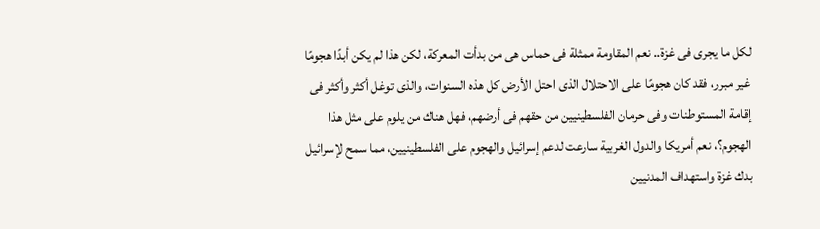لكل ما يجرى فى غزة.. نعم المقاومة ممثلة فى حماس هى من بدأت المعركة، لكن هذا لم يكن أبدًا هجومًا غير مبرر، فقد كان هجومًا على الاحتلال الذى احتل الأرض كل هذه السنوات، والذى توغل أكثر وأكثر فى إقامة المستوطنات وفى حرمان الفلسطينيين من حقهم فى أرضهم، فهل هناك من يلوم على مثل هذا الهجوم؟، نعم أمريكا والدول الغربية سارعت لدعم إسرائيل والهجوم على الفلسطينيين، مما سمح لإسرائيل بدك غزة واستهداف المدنيين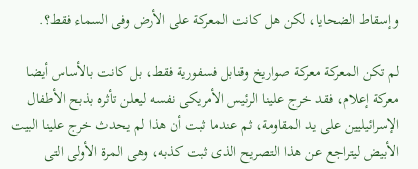وإسقاط الضحايا، لكن هل كانت المعركة على الأرض وفى السماء فقط؟.

لم تكن المعركة معركة صواريخ وقنابل فسفورية فقط، بل كانت بالأساس أيضا معركة إعلام، فقد خرج علينا الرئيس الأمريكى نفسه ليعلن تأثره بذبح الأطفال الإسرائيليين على يد المقاومة، ثم عندما ثبت أن هذا لم يحدث خرج علينا البيت الأبيض ليتراجع عن هذا التصريح الذى ثبت كذبه، وهى المرة الأولى التى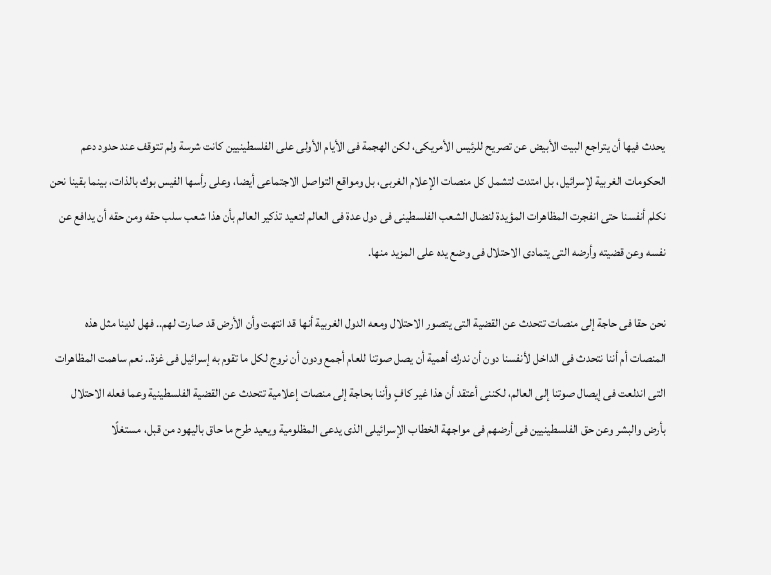يحدث فيها أن يتراجع البيت الأبيض عن تصريح للرئيس الأمريكى، لكن الهجمة فى الأيام الأولى على الفلسطينيين كانت شرسة ولم تتوقف عند حدود دعم الحكومات الغربية لإسرائيل، بل امتدت لتشمل كل منصات الإعلام الغربى، بل ومواقع التواصل الاجتماعى أيضا، وعلى رأسها الفيس بوك بالذات، بينما بقينا نحن نكلم أنفسنا حتى انفجرت المظاهرات المؤيدة لنضال الشعب الفلسطينى فى دول عدة فى العالم لتعيد تذكير العالم بأن هذا شعب سلب حقه ومن حقه أن يدافع عن نفسه وعن قضيته وأرضه التى يتمادى الاحتلال فى وضع يده على المزيد منها.

نحن حقا فى حاجة إلى منصات تتحدث عن القضية التى يتصور الاحتلال ومعه الدول الغربية أنها قد انتهت وأن الأرض قد صارت لهم.. فهل لدينا مثل هذه المنصات أم أننا نتحدث فى الداخل لأنفسنا دون أن ندرك أهمية أن يصل صوتنا للعام أجمع ودون أن نروج لكل ما تقوم به إسرائيل فى غزة.. نعم ساهمت المظاهرات التى اندلعت فى إيصال صوتنا إلى العالم، لكننى أعتقد أن هذا غير كافٍ وأننا بحاجة إلى منصات إعلامية تتحدث عن القضية الفلسطينية وعما فعله الاحتلال بأرض والبشر وعن حق الفلسطينيين فى أرضهم فى مواجهة الخطاب الإسرائيلى الذى يدعى المظلومية ويعيد طرح ما حاق باليهود من قبل، مستغلًا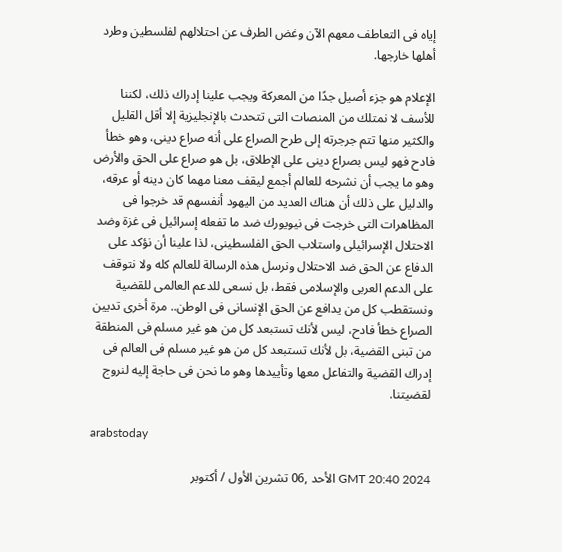إياه فى التعاطف معهم الآن وغض الطرف عن احتلالهم لفلسطين وطرد أهلها خارجها.

الإعلام هو جزء أصيل جدًا من المعركة ويجب علينا إدراك ذلك، لكننا للأسف لا نمتلك من المنصات التى تتحدث بالإنجليزية إلا أقل القليل والكثير منها تتم جرجرته إلى طرح الصراع على أنه صراع دينى، وهو خطأ فادح فهو ليس بصراع دينى على الإطلاق، بل هو صراع على الحق والأرض وهو ما يجب أن نشرحه للعالم أجمع ليقف معنا مهما كان دينه أو عرقه، والدليل على ذلك أن هناك العديد من اليهود أنفسهم قد خرجوا فى المظاهرات التى خرجت فى نيويورك ضد ما تفعله إسرائيل فى غزة وضد الاحتلال الإسرائيلى واستلاب الحق الفلسطينى، لذا علينا أن نؤكد على الدفاع عن الحق ضد الاحتلال ونرسل هذه الرسالة للعالم كله ولا نتوقف على الدعم العربى والإسلامى فقط، بل نسعى للدعم العالمى للقضية ونستقطب كل من يدافع عن الحق الإنسانى فى الوطن.. مرة أخرى تديين الصراع خطأ فادح، ليس لأنك تستبعد كل من هو غير مسلم فى المنطقة من تبنى القضية، بل لأنك تستبعد كل من هو غير مسلم فى العالم فى إدراك القضية والتفاعل معها وتأييدها وهو ما نحن فى حاجة إليه لنروج لقضيتنا.

arabstoday

GMT 20:40 2024 الأحد ,06 تشرين الأول / أكتوبر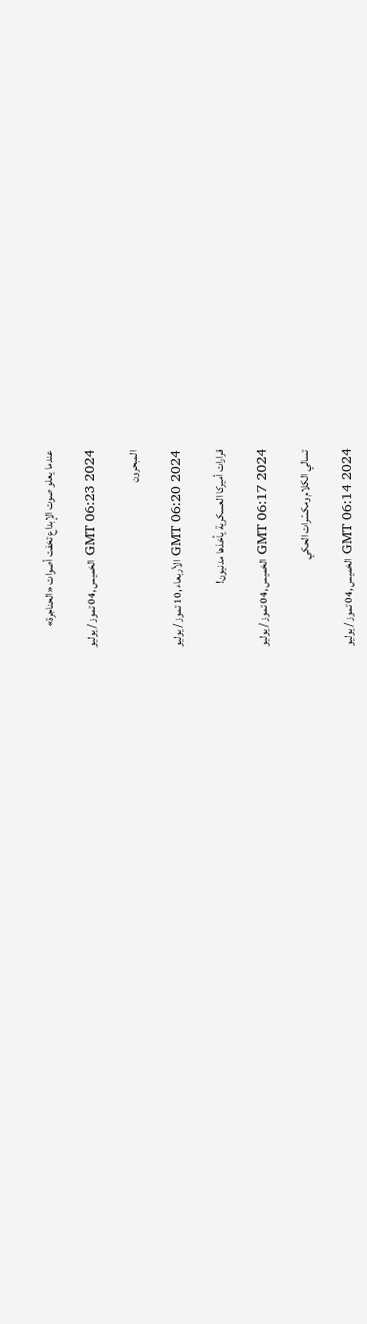عندما يعلو صوت الإبداع تخفت أصوات «الحناجرة»

GMT 06:23 2024 الخميس ,04 تموز / يوليو

المبحرون

GMT 06:20 2024 الأربعاء ,10 تموز / يوليو

قرارات أميركا العسكرية يأخذها مدنيون!

GMT 06:17 2024 الخميس ,04 تموز / يوليو

تسالي الكلام ومكسّرات الحكي

GMT 06:14 2024 الخميس ,04 تموز / يوليو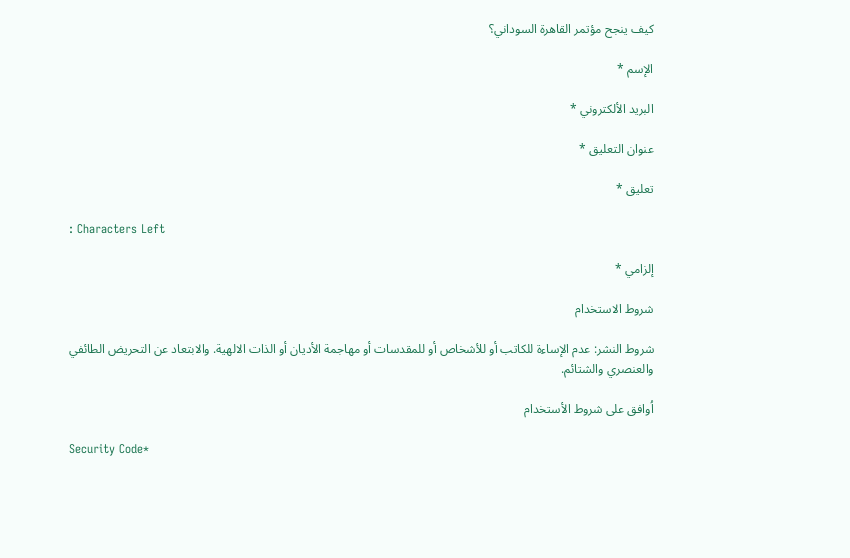كيف ينجح مؤتمر القاهرة السوداني؟

الإسم *

البريد الألكتروني *

عنوان التعليق *

تعليق *

: Characters Left

إلزامي *

شروط الاستخدام

شروط النشر: عدم الإساءة للكاتب أو للأشخاص أو للمقدسات أو مهاجمة الأديان أو الذات الالهية. والابتعاد عن التحريض الطائفي والعنصري والشتائم.

اُوافق على شروط الأستخدام

Security Code*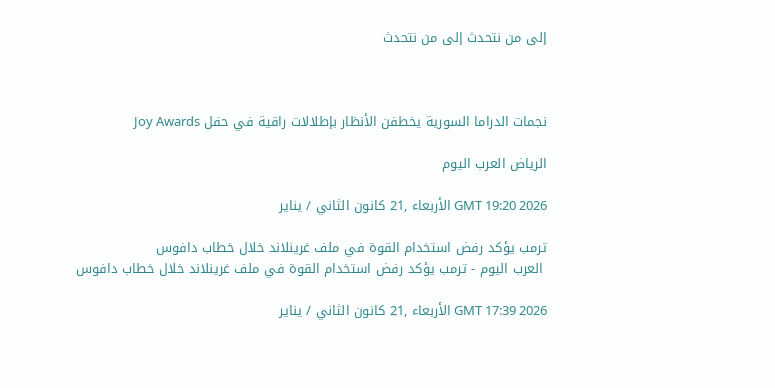إلى من نتحدث إلى من نتحدث



نجمات الدراما السورية يخطفن الأنظار بإطلالات راقية في حفل Joy Awards

الرياض العرب اليوم

GMT 19:20 2026 الأربعاء ,21 كانون الثاني / يناير

ترمب يؤكد رفض استخدام القوة في ملف غرينلاند خلال خطاب دافوس
 العرب اليوم - ترمب يؤكد رفض استخدام القوة في ملف غرينلاند خلال خطاب دافوس

GMT 17:39 2026 الأربعاء ,21 كانون الثاني / يناير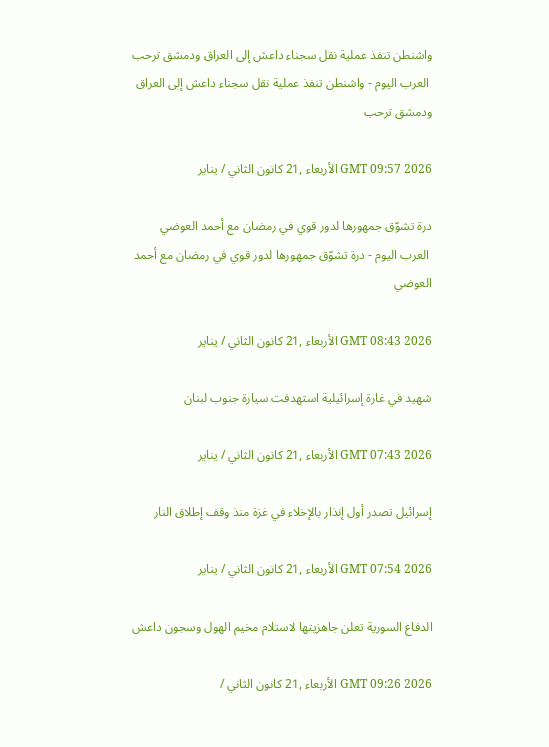واشنطن تنفذ عملية نقل سجناء داعش إلى العراق ودمشق ترحب
 العرب اليوم - واشنطن تنفذ عملية نقل سجناء داعش إلى العراق ودمشق ترحب

GMT 09:57 2026 الأربعاء ,21 كانون الثاني / يناير

درة تشوّق جمهورها لدور قوي في رمضان مع أحمد العوضي
 العرب اليوم - درة تشوّق جمهورها لدور قوي في رمضان مع أحمد العوضي

GMT 08:43 2026 الأربعاء ,21 كانون الثاني / يناير

شهيد في غارة إسرائيلية استهدفت سيارة جنوب لبنان

GMT 07:43 2026 الأربعاء ,21 كانون الثاني / يناير

إسرائيل تصدر أول إنذار بالإخلاء في غزة منذ وقف إطلاق النار

GMT 07:54 2026 الأربعاء ,21 كانون الثاني / يناير

الدفاع السورية تعلن جاهزيتها لاستلام مخيم الهول وسجون داعش

GMT 09:26 2026 الأربعاء ,21 كانون الثاني /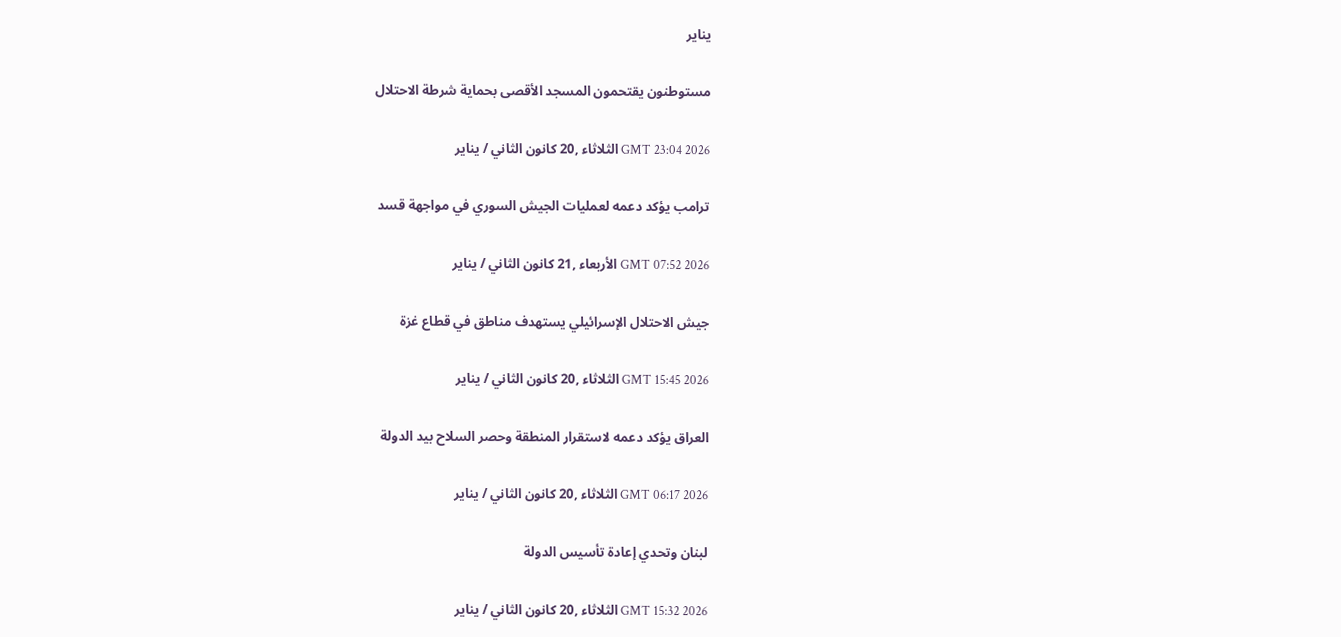يناير

مستوطنون يقتحمون المسجد الأقصى بحماية شرطة الاحتلال

GMT 23:04 2026 الثلاثاء ,20 كانون الثاني / يناير

ترامب يؤكد دعمه لعمليات الجيش السوري في مواجهة قسد

GMT 07:52 2026 الأربعاء ,21 كانون الثاني / يناير

جيش الاحتلال الإسرائيلي يستهدف مناطق في قطاع غزة

GMT 15:45 2026 الثلاثاء ,20 كانون الثاني / يناير

العراق يؤكد دعمه لاستقرار المنطقة وحصر السلاح بيد الدولة

GMT 06:17 2026 الثلاثاء ,20 كانون الثاني / يناير

لبنان وتحدي إعادة تأسيس الدولة

GMT 15:32 2026 الثلاثاء ,20 كانون الثاني / يناير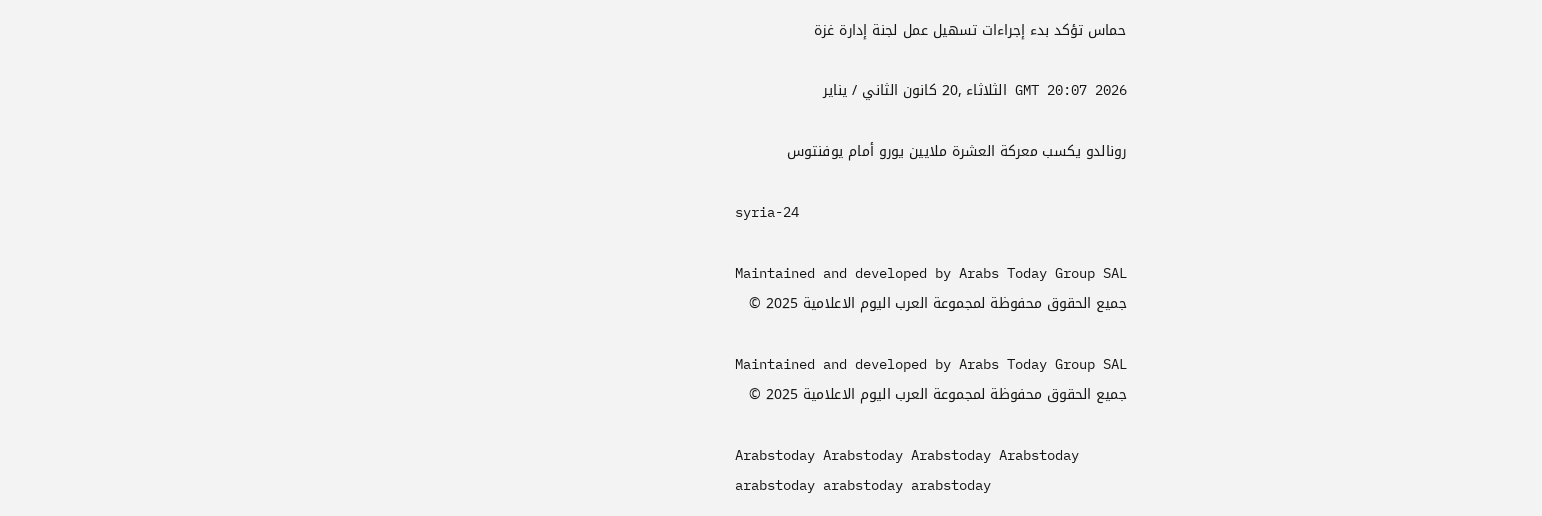حماس تؤكد بدء إجراءات تسهيل عمل لجنة إدارة غزة

GMT 20:07 2026 الثلاثاء ,20 كانون الثاني / يناير

رونالدو يكسب معركة العشرة ملايين يورو أمام يوفنتوس

syria-24

Maintained and developed by Arabs Today Group SAL
جميع الحقوق محفوظة لمجموعة العرب اليوم الاعلامية 2025 ©

Maintained and developed by Arabs Today Group SAL
جميع الحقوق محفوظة لمجموعة العرب اليوم الاعلامية 2025 ©

Arabstoday Arabstoday Arabstoday Arabstoday
arabstoday arabstoday arabstoday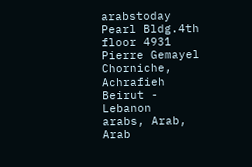arabstoday
Pearl Bldg.4th floor 4931 Pierre Gemayel Chorniche, Achrafieh Beirut - Lebanon
arabs, Arab, Arab